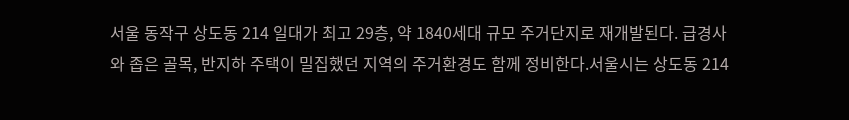서울 동작구 상도동 214 일대가 최고 29층, 약 1840세대 규모 주거단지로 재개발된다. 급경사와 좁은 골목, 반지하 주택이 밀집했던 지역의 주거환경도 함께 정비한다.서울시는 상도동 214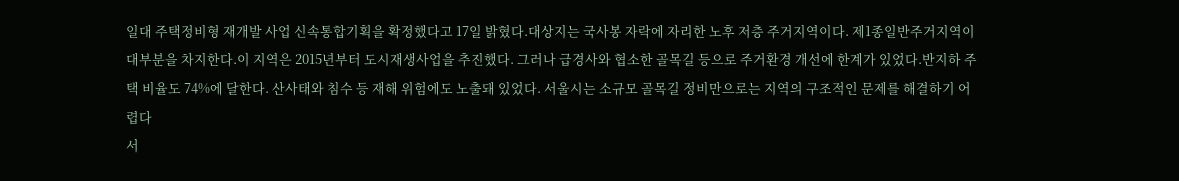일대 주택정비형 재개발 사업 신속통합기획을 확정했다고 17일 밝혔다.대상지는 국사봉 자락에 자리한 노후 저층 주거지역이다. 제1종일반주거지역이 대부분을 차지한다.이 지역은 2015년부터 도시재생사업을 추진했다. 그러나 급경사와 협소한 골목길 등으로 주거환경 개선에 한계가 있었다.반지하 주택 비율도 74%에 달한다. 산사태와 침수 등 재해 위험에도 노출돼 있었다. 서울시는 소규모 골목길 정비만으로는 지역의 구조적인 문제를 해결하기 어렵다
서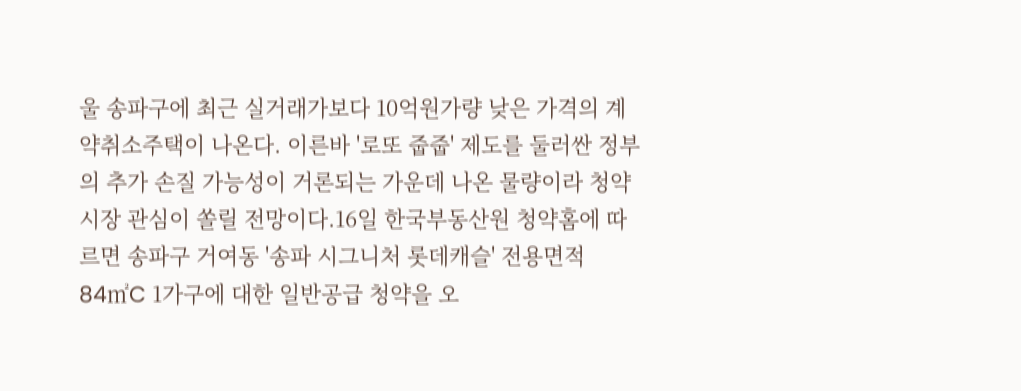울 송파구에 최근 실거래가보다 10억원가량 낮은 가격의 계약취소주택이 나온다. 이른바 '로또 줍줍' 제도를 둘러싼 정부의 추가 손질 가능성이 거론되는 가운데 나온 물량이라 청약시장 관심이 쏠릴 전망이다.16일 한국부동산원 청약홈에 따르면 송파구 거여동 '송파 시그니처 롯데캐슬' 전용면적 84㎡C 1가구에 대한 일반공급 청약을 오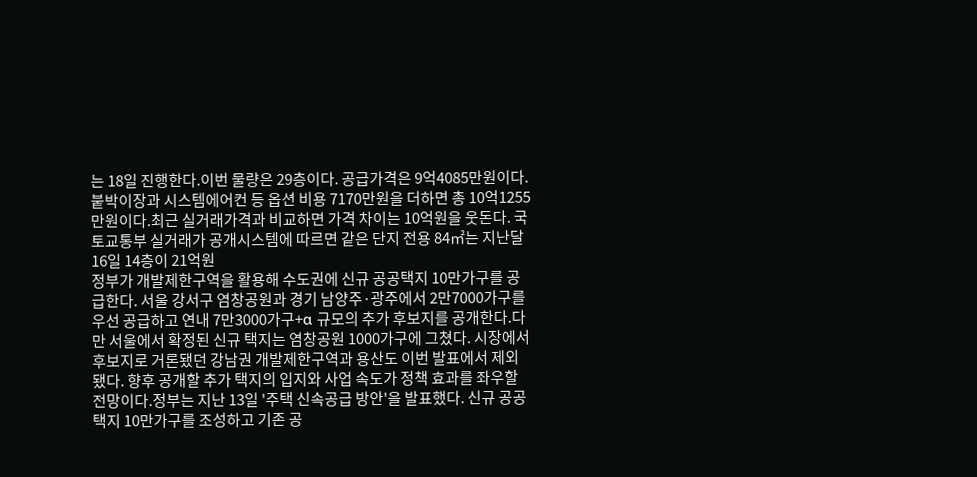는 18일 진행한다.이번 물량은 29층이다. 공급가격은 9억4085만원이다. 붙박이장과 시스템에어컨 등 옵션 비용 7170만원을 더하면 총 10억1255만원이다.최근 실거래가격과 비교하면 가격 차이는 10억원을 웃돈다. 국토교통부 실거래가 공개시스템에 따르면 같은 단지 전용 84㎡는 지난달 16일 14층이 21억원
정부가 개발제한구역을 활용해 수도권에 신규 공공택지 10만가구를 공급한다. 서울 강서구 염창공원과 경기 남양주·광주에서 2만7000가구를 우선 공급하고 연내 7만3000가구+α 규모의 추가 후보지를 공개한다.다만 서울에서 확정된 신규 택지는 염창공원 1000가구에 그쳤다. 시장에서 후보지로 거론됐던 강남권 개발제한구역과 용산도 이번 발표에서 제외됐다. 향후 공개할 추가 택지의 입지와 사업 속도가 정책 효과를 좌우할 전망이다.정부는 지난 13일 '주택 신속공급 방안'을 발표했다. 신규 공공택지 10만가구를 조성하고 기존 공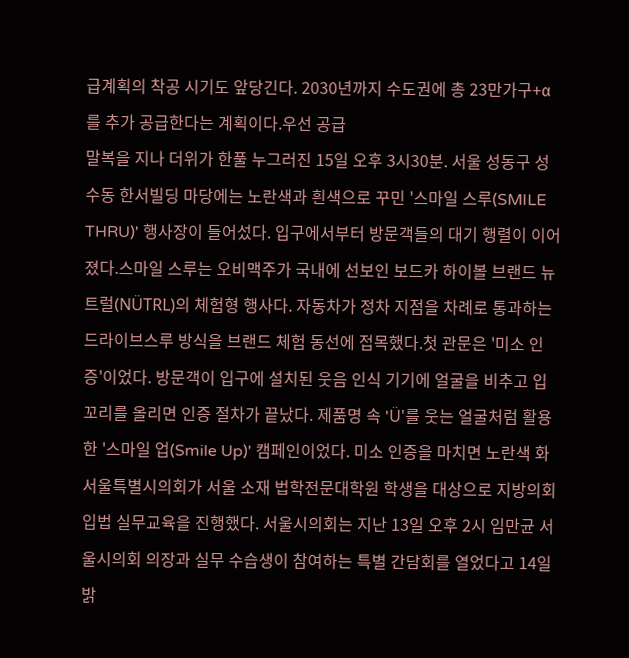급계획의 착공 시기도 앞당긴다. 2030년까지 수도권에 총 23만가구+α를 추가 공급한다는 계획이다.우선 공급
말복을 지나 더위가 한풀 누그러진 15일 오후 3시30분. 서울 성동구 성수동 한서빌딩 마당에는 노란색과 흰색으로 꾸민 '스마일 스루(SMILE THRU)' 행사장이 들어섰다. 입구에서부터 방문객들의 대기 행렬이 이어졌다.스마일 스루는 오비맥주가 국내에 선보인 보드카 하이볼 브랜드 뉴트럴(NÜTRL)의 체험형 행사다. 자동차가 정차 지점을 차례로 통과하는 드라이브스루 방식을 브랜드 체험 동선에 접목했다.첫 관문은 '미소 인증'이었다. 방문객이 입구에 설치된 웃음 인식 기기에 얼굴을 비추고 입꼬리를 올리면 인증 절차가 끝났다. 제품명 속 'Ü'를 웃는 얼굴처럼 활용한 '스마일 업(Smile Up)' 캠페인이었다. 미소 인증을 마치면 노란색 화
서울특별시의회가 서울 소재 법학전문대학원 학생을 대상으로 지방의회 입법 실무교육을 진행했다. 서울시의회는 지난 13일 오후 2시 임만균 서울시의회 의장과 실무 수습생이 참여하는 특별 간담회를 열었다고 14일 밝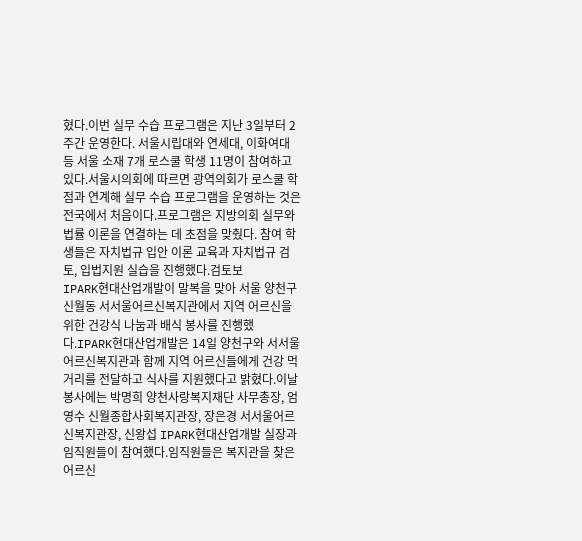혔다.이번 실무 수습 프로그램은 지난 3일부터 2주간 운영한다. 서울시립대와 연세대, 이화여대 등 서울 소재 7개 로스쿨 학생 11명이 참여하고 있다.서울시의회에 따르면 광역의회가 로스쿨 학점과 연계해 실무 수습 프로그램을 운영하는 것은 전국에서 처음이다.프로그램은 지방의회 실무와 법률 이론을 연결하는 데 초점을 맞췄다. 참여 학생들은 자치법규 입안 이론 교육과 자치법규 검토, 입법지원 실습을 진행했다.검토보
IPARK현대산업개발이 말복을 맞아 서울 양천구 신월동 서서울어르신복지관에서 지역 어르신을 위한 건강식 나눔과 배식 봉사를 진행했다.IPARK현대산업개발은 14일 양천구와 서서울어르신복지관과 함께 지역 어르신들에게 건강 먹거리를 전달하고 식사를 지원했다고 밝혔다.이날 봉사에는 박명희 양천사랑복지재단 사무총장, 엄영수 신월종합사회복지관장, 장은경 서서울어르신복지관장, 신왕섭 IPARK현대산업개발 실장과 임직원들이 참여했다.임직원들은 복지관을 찾은 어르신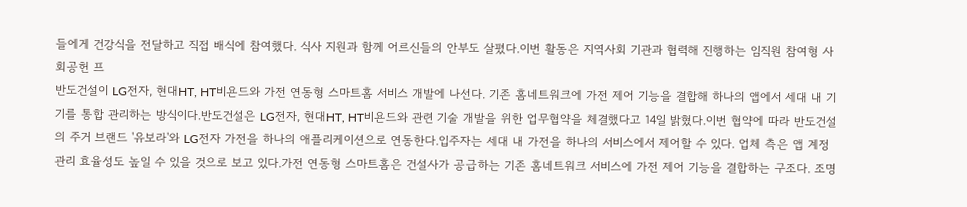들에게 건강식을 전달하고 직접 배식에 참여했다. 식사 지원과 함께 어르신들의 안부도 살폈다.이번 활동은 지역사회 기관과 협력해 진행하는 임직원 참여형 사회공헌 프
반도건설이 LG전자, 현대HT, HT비욘드와 가전 연동형 스마트홈 서비스 개발에 나선다. 기존 홈네트워크에 가전 제어 기능을 결합해 하나의 앱에서 세대 내 기기를 통합 관리하는 방식이다.반도건설은 LG전자, 현대HT, HT비욘드와 관련 기술 개발을 위한 업무협약을 체결했다고 14일 밝혔다.이번 협약에 따라 반도건설의 주거 브랜드 '유보라'와 LG전자 가전을 하나의 애플리케이션으로 연동한다.입주자는 세대 내 가전을 하나의 서비스에서 제어할 수 있다. 업체 측은 앱 계정 관리 효율성도 높일 수 있을 것으로 보고 있다.가전 연동형 스마트홈은 건설사가 공급하는 기존 홈네트워크 서비스에 가전 제어 기능을 결합하는 구조다. 조명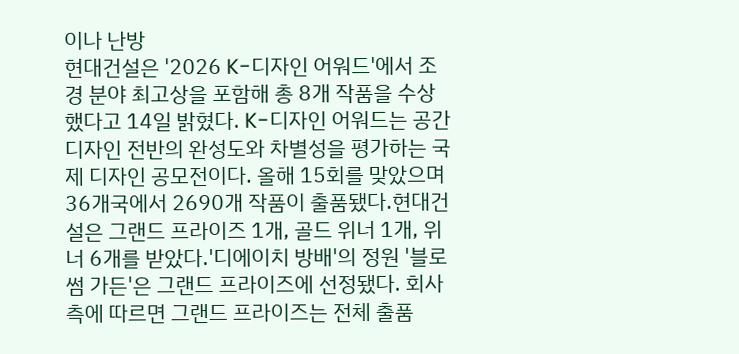이나 난방
현대건설은 '2026 K-디자인 어워드'에서 조경 분야 최고상을 포함해 총 8개 작품을 수상했다고 14일 밝혔다. K-디자인 어워드는 공간 디자인 전반의 완성도와 차별성을 평가하는 국제 디자인 공모전이다. 올해 15회를 맞았으며 36개국에서 2690개 작품이 출품됐다.현대건설은 그랜드 프라이즈 1개, 골드 위너 1개, 위너 6개를 받았다.'디에이치 방배'의 정원 '블로썸 가든'은 그랜드 프라이즈에 선정됐다. 회사 측에 따르면 그랜드 프라이즈는 전체 출품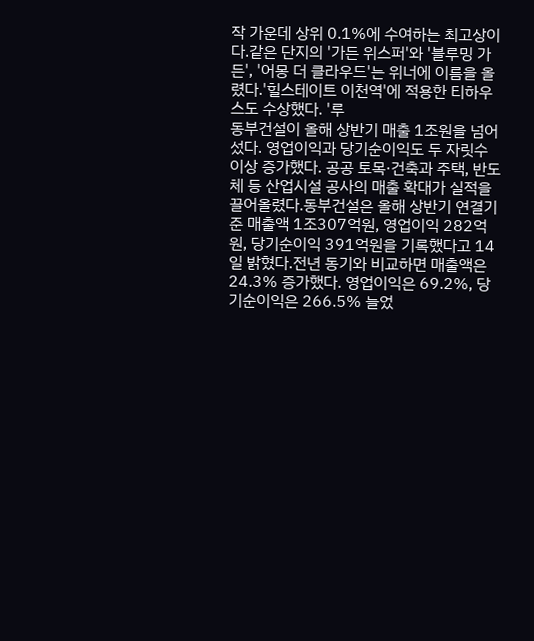작 가운데 상위 0.1%에 수여하는 최고상이다.같은 단지의 '가든 위스퍼'와 '블루밍 가든', '어몽 더 클라우드'는 위너에 이름을 올렸다.'힐스테이트 이천역'에 적용한 티하우스도 수상했다. '루
동부건설이 올해 상반기 매출 1조원을 넘어섰다. 영업이익과 당기순이익도 두 자릿수 이상 증가했다. 공공 토목·건축과 주택, 반도체 등 산업시설 공사의 매출 확대가 실적을 끌어올렸다.동부건설은 올해 상반기 연결기준 매출액 1조307억원, 영업이익 282억원, 당기순이익 391억원을 기록했다고 14일 밝혔다.전년 동기와 비교하면 매출액은 24.3% 증가했다. 영업이익은 69.2%, 당기순이익은 266.5% 늘었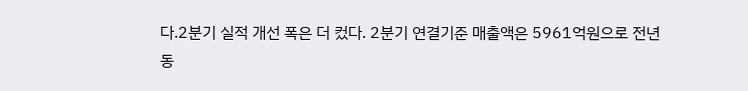다.2분기 실적 개선 폭은 더 컸다. 2분기 연결기준 매출액은 5961억원으로 전년 동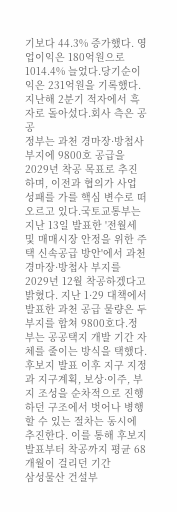기보다 44.3% 증가했다. 영업이익은 180억원으로 1014.4% 늘었다.당기순이익은 231억원을 기록했다. 지난해 2분기 적자에서 흑자로 돌아섰다.회사 측은 공공
정부는 과천 경마장·방첩사 부지에 9800호 공급을 2029년 착공 목표로 추진하며, 이전과 협의가 사업 성패를 가를 핵심 변수로 떠오르고 있다.국토교통부는 지난 13일 발표한 '전월세 및 매매시장 안정을 위한 주택 신속공급 방안'에서 과천 경마장·방첩사 부지를 2029년 12월 착공하겠다고 밝혔다. 지난 1·29 대책에서 발표한 과천 공급 물량은 두 부지를 합쳐 9800호다.정부는 공공택지 개발 기간 자체를 줄이는 방식을 택했다. 후보지 발표 이후 지구 지정과 지구계획, 보상·이주, 부지 조성을 순차적으로 진행하던 구조에서 벗어나 병행할 수 있는 절차는 동시에 추진한다. 이를 통해 후보지 발표부터 착공까지 평균 68개월이 걸리던 기간
삼성물산 건설부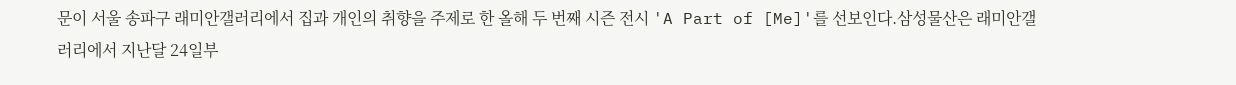문이 서울 송파구 래미안갤러리에서 집과 개인의 취향을 주제로 한 올해 두 번째 시즌 전시 'A Part of [Me]'를 선보인다.삼성물산은 래미안갤러리에서 지난달 24일부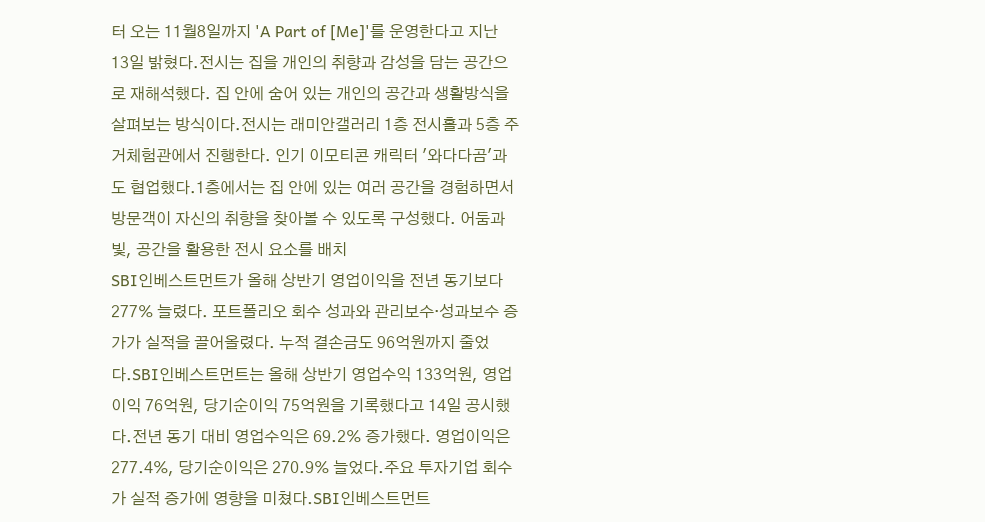터 오는 11월8일까지 'A Part of [Me]'를 운영한다고 지난 13일 밝혔다.전시는 집을 개인의 취향과 감성을 담는 공간으로 재해석했다. 집 안에 숨어 있는 개인의 공간과 생활방식을 살펴보는 방식이다.전시는 래미안갤러리 1층 전시홀과 5층 주거체험관에서 진행한다. 인기 이모티콘 캐릭터 '와다다곰'과도 협업했다.1층에서는 집 안에 있는 여러 공간을 경험하면서 방문객이 자신의 취향을 찾아볼 수 있도록 구성했다. 어둠과 빛, 공간을 활용한 전시 요소를 배치
SBI인베스트먼트가 올해 상반기 영업이익을 전년 동기보다 277% 늘렸다. 포트폴리오 회수 성과와 관리보수·성과보수 증가가 실적을 끌어올렸다. 누적 결손금도 96억원까지 줄었다.SBI인베스트먼트는 올해 상반기 영업수익 133억원, 영업이익 76억원, 당기순이익 75억원을 기록했다고 14일 공시했다.전년 동기 대비 영업수익은 69.2% 증가했다. 영업이익은 277.4%, 당기순이익은 270.9% 늘었다.주요 투자기업 회수가 실적 증가에 영향을 미쳤다.SBI인베스트먼트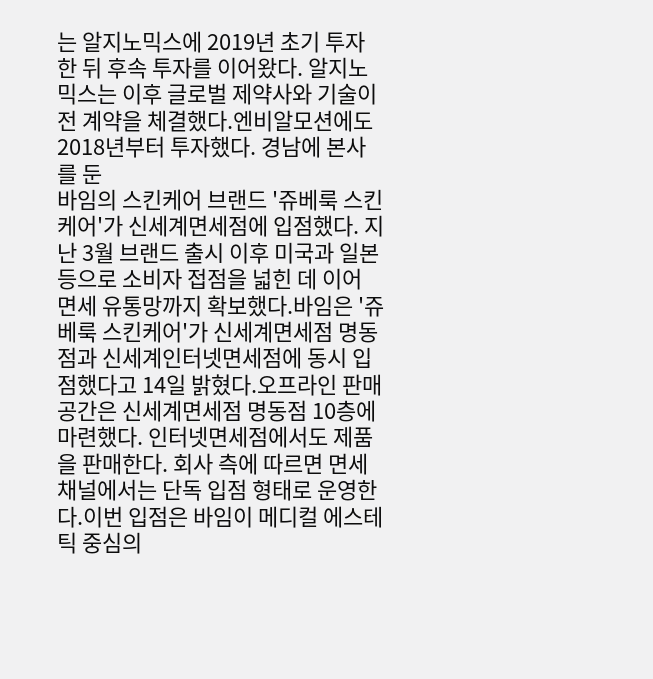는 알지노믹스에 2019년 초기 투자한 뒤 후속 투자를 이어왔다. 알지노믹스는 이후 글로벌 제약사와 기술이전 계약을 체결했다.엔비알모션에도 2018년부터 투자했다. 경남에 본사를 둔
바임의 스킨케어 브랜드 '쥬베룩 스킨케어'가 신세계면세점에 입점했다. 지난 3월 브랜드 출시 이후 미국과 일본 등으로 소비자 접점을 넓힌 데 이어 면세 유통망까지 확보했다.바임은 '쥬베룩 스킨케어'가 신세계면세점 명동점과 신세계인터넷면세점에 동시 입점했다고 14일 밝혔다.오프라인 판매 공간은 신세계면세점 명동점 10층에 마련했다. 인터넷면세점에서도 제품을 판매한다. 회사 측에 따르면 면세 채널에서는 단독 입점 형태로 운영한다.이번 입점은 바임이 메디컬 에스테틱 중심의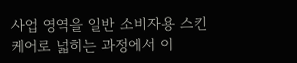사업 영역을 일반 소비자용 스킨케어로 넓히는 과정에서 이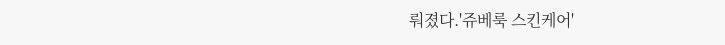뤄졌다.'쥬베룩 스킨케어'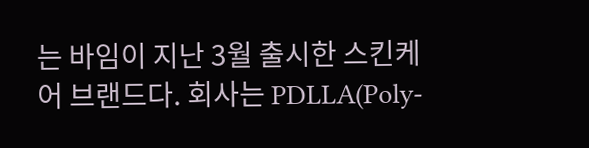는 바임이 지난 3월 출시한 스킨케어 브랜드다. 회사는 PDLLA(Poly-